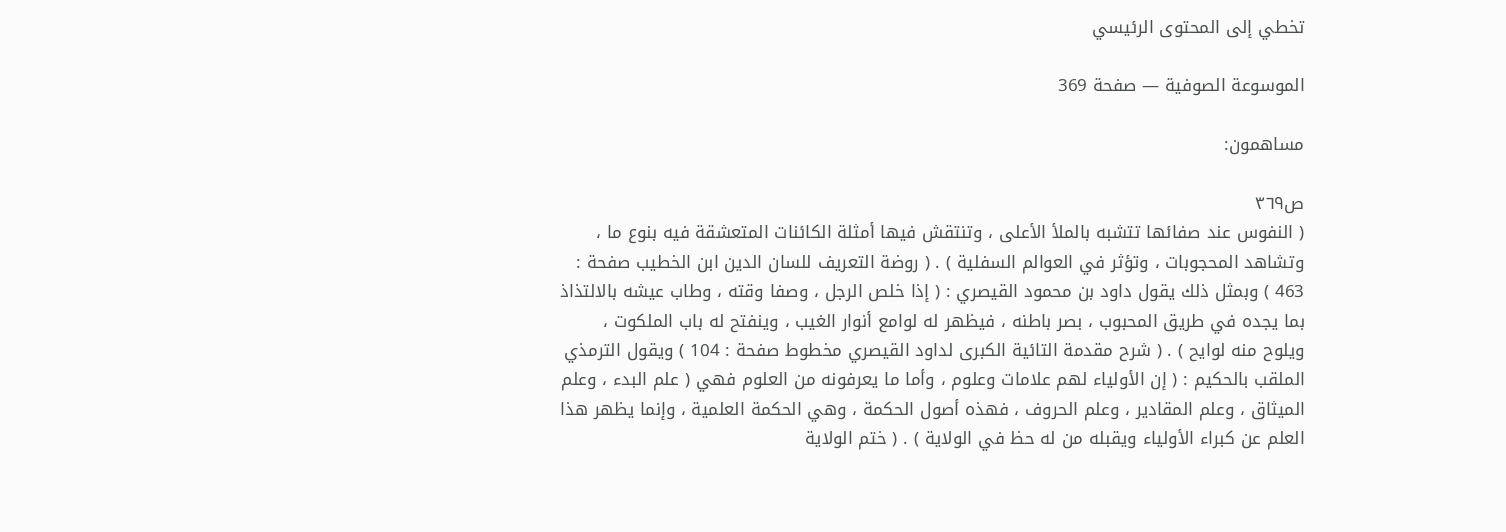تخطي إلى المحتوى الرئيسي

الموسوعة الصوفية — صفحة 369

مساهمون:

ص٣٦٩
( النفوس عند صفائها تتشبه بالملأ الأعلى ، وتنتقش فيها أمثلة الكائنات المتعشقة فيه بنوع ما ، وتشاهد المحجوبات ، وتؤثر في العوالم السفلية ) . ( روضة التعريف للسان الدين ابن الخطيب صفحة : 463 ) وبمثل ذلك يقول داود بن محمود القيصري : ( إذا خلص الرجل ، وصفا وقته ، وطاب عيشه بالالتذاذ بما يجده في طريق المحبوب ، بصر باطنه ، فيظهر له لوامع أنوار الغيب ، وينفتح له باب الملكوت ، ويلوح منه لوايح ) . ( شرح مقدمة التائية الكبرى لداود القيصري مخطوط صفحة : 104 ) ويقول الترمذي الملقب بالحكيم : ( إن الأولياء لهم علامات وعلوم ، وأما ما يعرفونه من العلوم فهي ( علم البدء ، وعلم الميثاق ، وعلم المقادير ، وعلم الحروف ، فهذه أصول الحكمة ، وهي الحكمة العلمية ، وإنما يظهر هذا العلم عن كبراء الأولياء ويقبله من له حظ في الولاية ) . ( ختم الولاية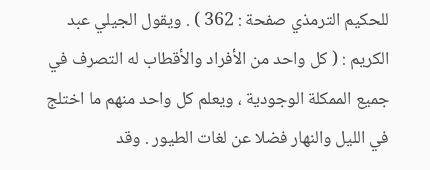للحكيم الترمذي صفحة : 362 ) . ويقول الجيلي عبد الكريم : ( كل واحد من الأفراد والأقطاب له التصرف في جميع الممكلة الوجودية ، ويعلم كل واحد منهم ما اختلج في الليل والنهار فضلا عن لغات الطيور . وقد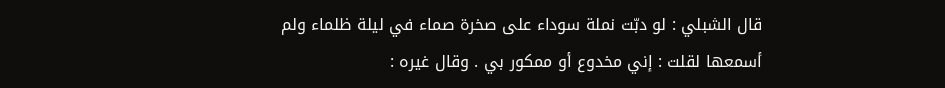قال الشبلي : لو دبّت نملة سوداء على صخرة صماء في ليلة ظلماء ولم أسمعها لقلت : إني مخدوع أو ممكور بي . وقال غيره :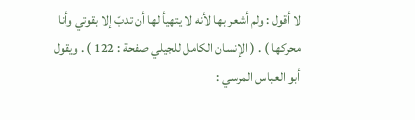لا أقول : ولم أشعر بها لأنه لا يتهيأ لها أن تدبّ إلا بقوتي وأنا محركها ) . ( الإنسان الكامل للجيلي صفحة : 122 ) . ويقول أبو العباس المرسي :